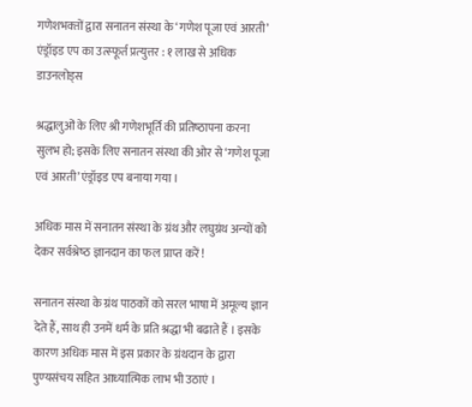गणेशभक्‍तों द्वारा सनातन संस्‍था के ‘गणेश पूजा एवं आरती’ एंड्रॉइड एप का उत्‍स्‍फूर्त प्रत्‍युत्तर : १ लाख से अधिक डाउनलोड्‌स

श्रद्धालुओं के लिए श्री गणेशभूर्ति की प्रतिष्‍ठापना करना सुलभ हो; इसके लिए सनातन संस्‍था की ओर से ‘गणेश पूजा एवं आरती’ एंड्रॉइड एप बनाया गया ।

अधिक मास में सनातन संस्‍था के ग्रंथ और लघुग्रंथ अन्‍यों को देकर सर्वश्रेष्‍ठ ज्ञानदान का फल प्राप्‍त करें !

सनातन संस्‍था के ग्रंथ पाठकों को सरल भाषा में अमूल्‍य ज्ञान देते हैं, साथ ही उनमें धर्म के प्रति श्रद्धा भी बढाते हैं । इसके कारण अधिक मास में इस प्रकार के ग्रंथदान के द्वारा पुण्‍यसंचय सहित आध्‍यात्मिक लाभ भी उठाएं ।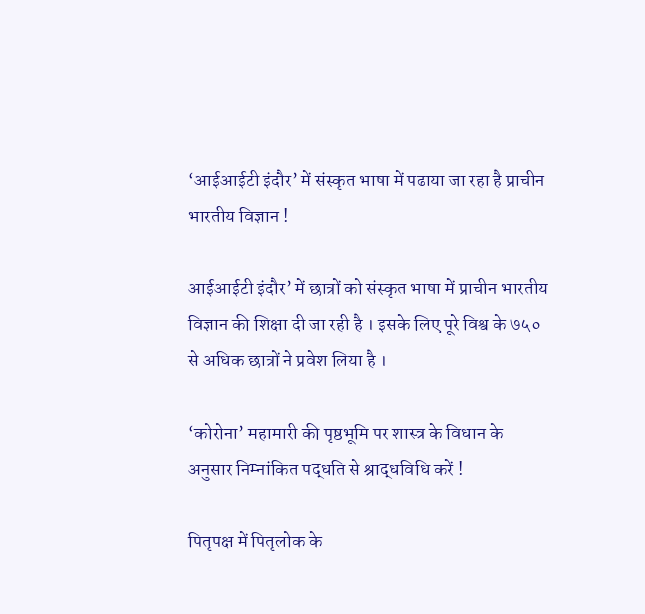‘आईआईटी इंदौर’ में संस्कृत भाषा में पढाया जा रहा है प्राचीन भारतीय विज्ञान !

आईआईटी इंदौर’ में छात्रों को संस्कृत भाषा में प्राचीन भारतीय विज्ञान की शिक्षा दी जा रही है । इसके लिए पूरे विश्व के ७५० से अधिक छात्रों ने प्रवेश लिया है ।

‘कोरोना’ महामारी की पृष्ठभूमि पर शास्त्र के विधान के अनुसार निम्नांकित पद्धति से श्राद्धविधि करें !

पितृपक्ष में पितृलोक के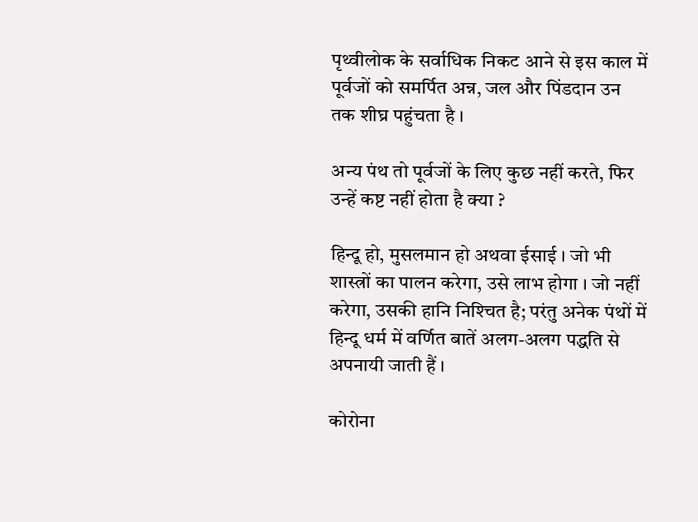पृथ्वीलोक के सर्वाधिक निकट आने से इस काल में पूर्वजों को समर्पित अन्न, जल और पिंडदान उन तक शीघ्र पहुंचता है ।

अन्य पंथ तो पूर्वजों के लिए कुछ नहीं करते, फिर उन्हें कष्ट नहीं होता है क्या ?

हिन्दू हो, मुसलमान हो अथवा ईसाई । जो भी शास्त्रों का पालन करेगा, उसे लाभ होगा । जो नहीं करेगा, उसकी हानि निश्‍चित है; परंतु अनेक पंथों में हिन्दू धर्म में वर्णित बातें अलग-अलग पद्धति से अपनायी जाती हैं ।

कोरोना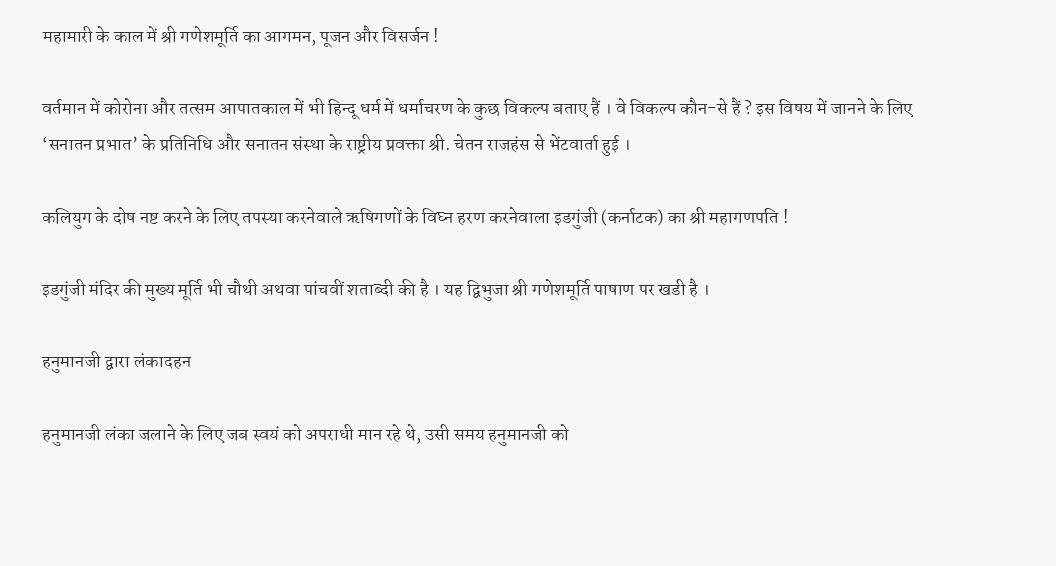महामारी के काल में श्री गणेशमूर्ति का आगमन, पूजन और विसर्जन !

वर्तमान में कोरोना और तत्सम आपातकाल में भी हिन्दू धर्म में धर्माचरण के कुछ विकल्प बताए हैं । वे विकल्प कौन-से हैं ? इस विषय में जानने के लिए ‘सनातन प्रभात’ के प्रतिनिधि और सनातन संस्था के राष्ट्रीय प्रवक्ता श्री. चेतन राजहंस से भेंटवार्ता हुई ।

कलियुग के दोष नष्ट करने के लिए तपस्या करनेवाले ऋषिगणों के विघ्न हरण करनेवाला इडगुंजी (कर्नाटक) का श्री महागणपति !

इडगुंजी मंदिर की मुख्य मूर्ति भी चौथी अथवा पांचवीं शताब्दी की है । यह द्विभुजा श्री गणेशमूर्ति पाषाण पर खडी है ।

हनुमानजी द्वारा लंकादहन

हनुमानजी लंका जलाने के लिए जब स्वयं को अपराधी मान रहे थे, उसी समय हनुमानजी को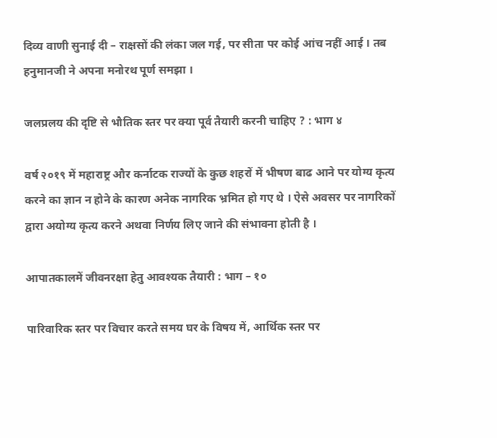दिव्य वाणी सुनाई दी – राक्षसों की लंका जल गई, पर सीता पर कोई आंच नहीं आई । तब हनुमानजी ने अपना मनोरथ पूर्ण समझा ।

जलप्रलय की दृष्टि से भौतिक स्तर पर क्या पूर्व तैयारी करनी चाहिए ? : भाग ४

वर्ष २०१९ में महाराष्ट्र और कर्नाटक राज्यों के कुछ शहरों में भीषण बाढ आने पर योग्य कृत्य करने का ज्ञान न होने के कारण अनेक नागरिक भ्रमित हो गए थे । ऐसे अवसर पर नागरिकों द्वारा अयोग्य कृत्य करने अथवा निर्णय लिए जाने की संभावना होती है ।

आपातकालमें जीवनरक्षा हेतु आवश्यक तैयारी : भाग – १०

पारिवारिक स्तर पर विचार करते समय घर के विषय में, आर्थिक स्तर पर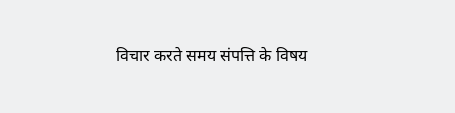विचार करते समय संपत्ति के विषय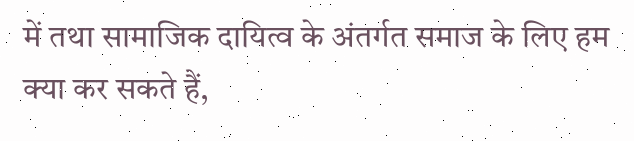में तथा सामाजिक दायित्व के अंतर्गत समाज के लिए हम क्या कर सकते हैं,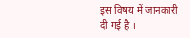इस विषय में जानकारी दी गई है ।